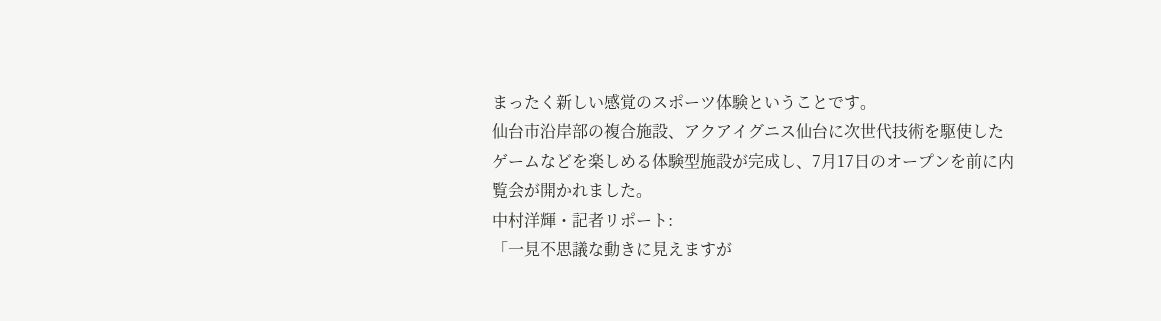まったく新しい感覚のスポーツ体験ということです。
仙台市沿岸部の複合施設、アクアイグニス仙台に次世代技術を駆使したゲームなどを楽しめる体験型施設が完成し、7月17日のオープンを前に内覧会が開かれました。
中村洋輝・記者リポート:
「一見不思議な動きに見えますが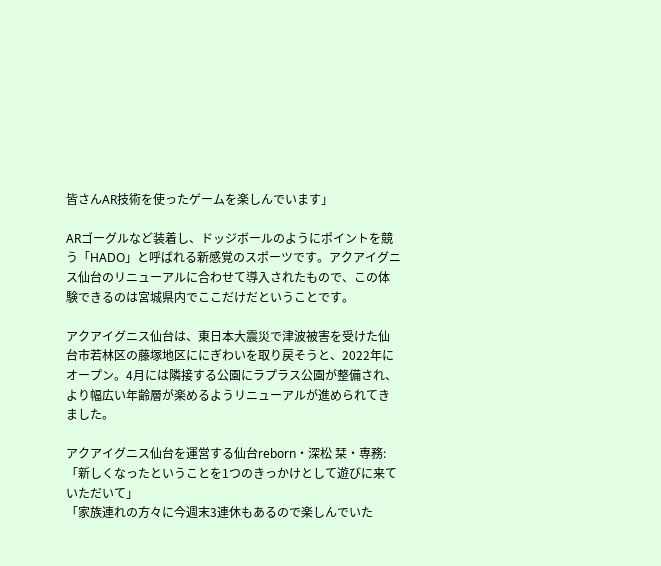皆さんAR技術を使ったゲームを楽しんでいます」

ARゴーグルなど装着し、ドッジボールのようにポイントを競う「HADO」と呼ばれる新感覚のスポーツです。アクアイグニス仙台のリニューアルに合わせて導入されたもので、この体験できるのは宮城県内でここだけだということです。

アクアイグニス仙台は、東日本大震災で津波被害を受けた仙台市若林区の藤塚地区ににぎわいを取り戻そうと、2022年にオープン。4月には隣接する公園にラプラス公園が整備され、より幅広い年齢層が楽めるようリニューアルが進められてきました。

アクアイグニス仙台を運営する仙台reborn・深松 栞・専務:
「新しくなったということを1つのきっかけとして遊びに来ていただいて」
「家族連れの方々に今週末3連休もあるので楽しんでいた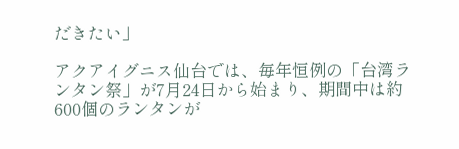だきたい」

アクアイグニス仙台では、毎年恒例の「台湾ランタン祭」が7月24日から始まり、期間中は約600個のランタンが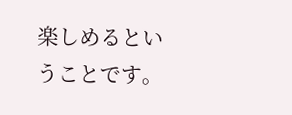楽しめるということです。